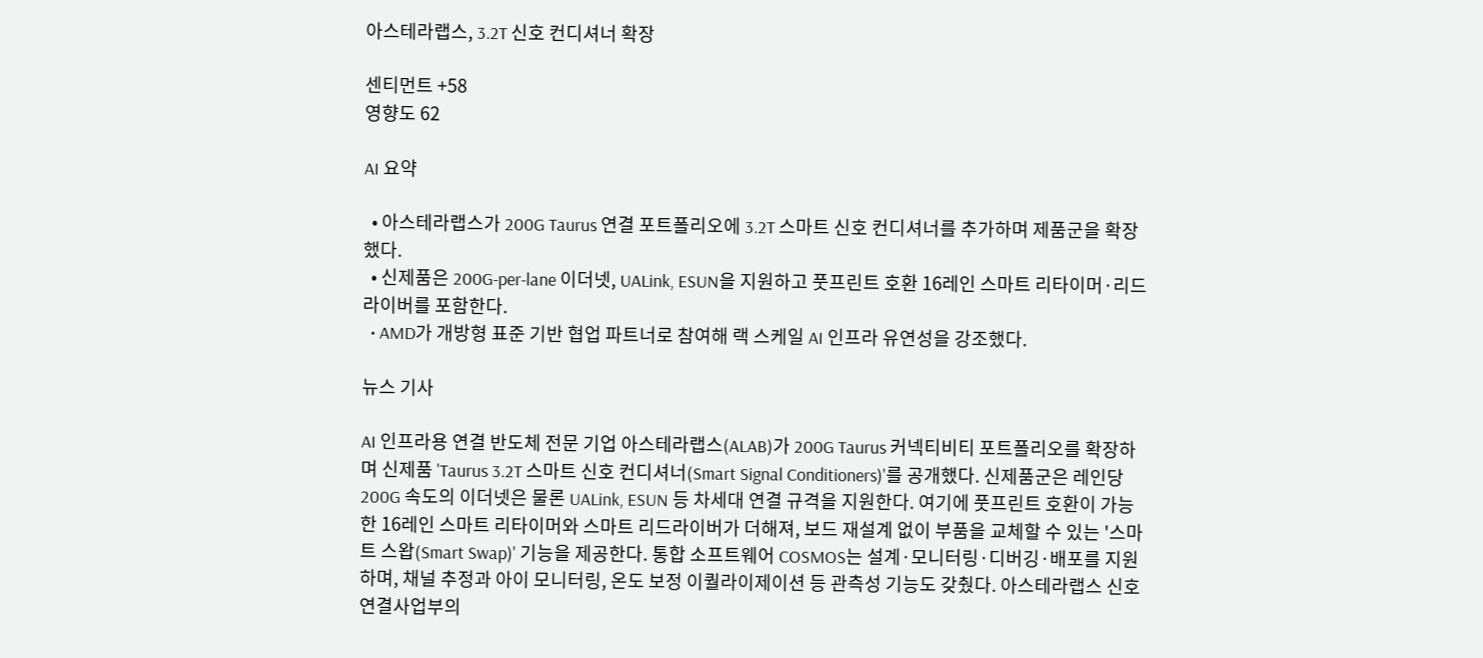아스테라랩스, 3.2T 신호 컨디셔너 확장

센티먼트 +58
영향도 62

AI 요약

  • 아스테라랩스가 200G Taurus 연결 포트폴리오에 3.2T 스마트 신호 컨디셔너를 추가하며 제품군을 확장했다.
  • 신제품은 200G-per-lane 이더넷, UALink, ESUN을 지원하고 풋프린트 호환 16레인 스마트 리타이머·리드라이버를 포함한다.
  • AMD가 개방형 표준 기반 협업 파트너로 참여해 랙 스케일 AI 인프라 유연성을 강조했다.

뉴스 기사

AI 인프라용 연결 반도체 전문 기업 아스테라랩스(ALAB)가 200G Taurus 커넥티비티 포트폴리오를 확장하며 신제품 'Taurus 3.2T 스마트 신호 컨디셔너(Smart Signal Conditioners)'를 공개했다. 신제품군은 레인당 200G 속도의 이더넷은 물론 UALink, ESUN 등 차세대 연결 규격을 지원한다. 여기에 풋프린트 호환이 가능한 16레인 스마트 리타이머와 스마트 리드라이버가 더해져, 보드 재설계 없이 부품을 교체할 수 있는 '스마트 스왑(Smart Swap)' 기능을 제공한다. 통합 소프트웨어 COSMOS는 설계·모니터링·디버깅·배포를 지원하며, 채널 추정과 아이 모니터링, 온도 보정 이퀄라이제이션 등 관측성 기능도 갖췄다. 아스테라랩스 신호연결사업부의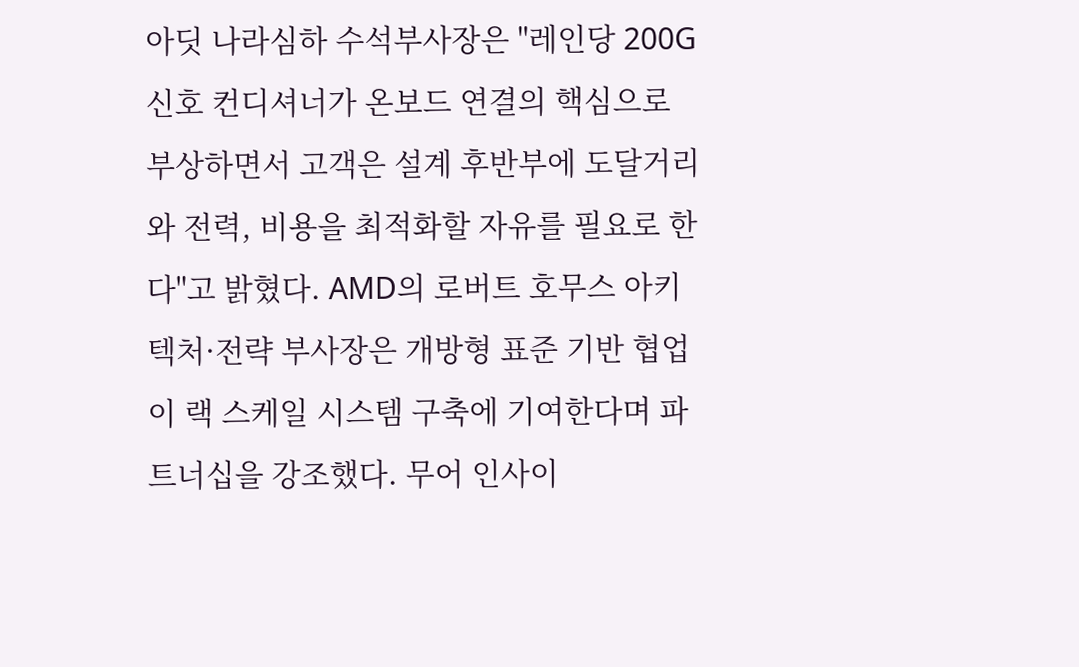아딧 나라심하 수석부사장은 "레인당 200G 신호 컨디셔너가 온보드 연결의 핵심으로 부상하면서 고객은 설계 후반부에 도달거리와 전력, 비용을 최적화할 자유를 필요로 한다"고 밝혔다. AMD의 로버트 호무스 아키텍처·전략 부사장은 개방형 표준 기반 협업이 랙 스케일 시스템 구축에 기여한다며 파트너십을 강조했다. 무어 인사이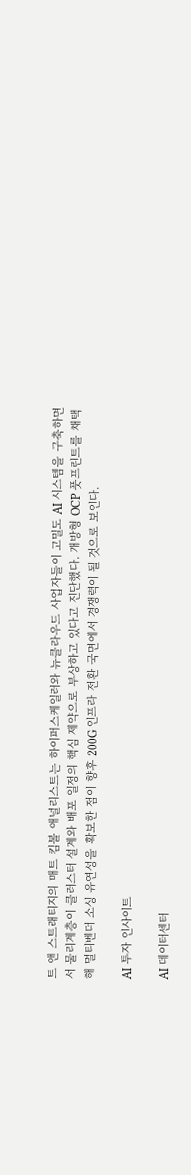트 앤 스트래티지의 매트 킴볼 애널리스트는 하이퍼스케일러와 뉴클라우드 사업자들이 고밀도 AI 시스템을 구축하면서 물리계층이 클러스터 설계와 배포 일정의 핵심 제약으로 부상하고 있다고 진단했다. 개방형 OCP 풋프린트를 채택해 멀티벤더 소싱 유연성을 확보한 점이 향후 200G 인프라 전환 국면에서 경쟁력이 될 것으로 보인다.

AI 투자 인사이트

AI 데이터센터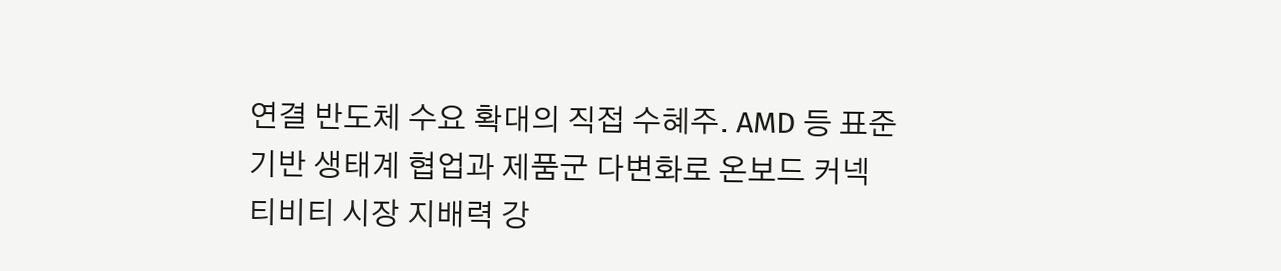연결 반도체 수요 확대의 직접 수혜주. AMD 등 표준 기반 생태계 협업과 제품군 다변화로 온보드 커넥티비티 시장 지배력 강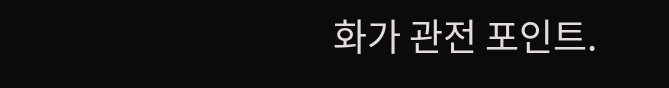화가 관전 포인트.